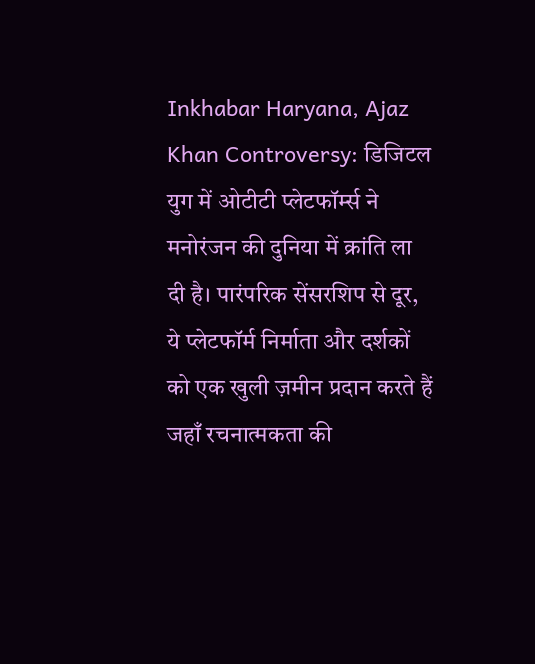Inkhabar Haryana, Ajaz Khan Controversy: डिजिटल युग में ओटीटी प्लेटफॉर्म्स ने मनोरंजन की दुनिया में क्रांति ला दी है। पारंपरिक सेंसरशिप से दूर, ये प्लेटफॉर्म निर्माता और दर्शकों को एक खुली ज़मीन प्रदान करते हैं जहाँ रचनात्मकता की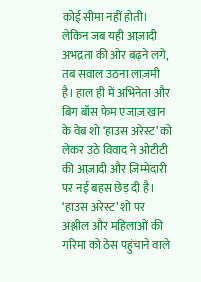कोई सीमा नहीं होती। लेकिन जब यही आज़ादी अभद्रता की ओर बढ़ने लगे, तब सवाल उठना लाज़मी है। हाल ही में अभिनेता और बिग बॉस फेम एजाज़ खान के वेब शो ‘हाउस अरेस्ट’ को लेकर उठे विवाद ने ओटीटी की आज़ादी और ज़िम्मेदारी पर नई बहस छेड़ दी है।
‘हाउस अरेस्ट’ शो पर अश्लील और महिलाओं की गरिमा को ठेस पहुंचाने वाले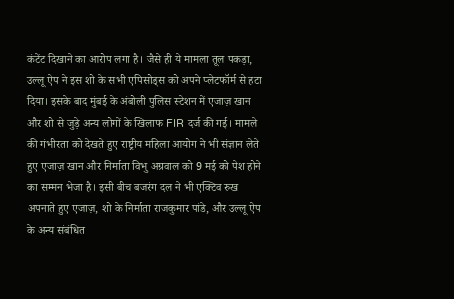कंटेंट दिखाने का आरोप लगा है। जैसे ही ये मामला तूल पकड़ा, उल्लू ऐप ने इस शो के सभी एपिसोड्स को अपने प्लेटफॉर्म से हटा दिया। इसके बाद मुंबई के अंबोली पुलिस स्टेशन में एजाज़ खान और शो से जुड़े अन्य लोगों के खिलाफ FIR दर्ज की गई। मामले की गंभीरता को देखते हुए राष्ट्रीय महिला आयोग ने भी संज्ञान लेते हुए एजाज़ खान और निर्माता विभु अग्रवाल को 9 मई को पेश होने का सम्मन भेजा है। इसी बीच बजरंग दल ने भी एक्टिव रुख अपनाते हुए एजाज़, शो के निर्माता राजकुमार पांडे, और उल्लू ऐप के अन्य संबंधित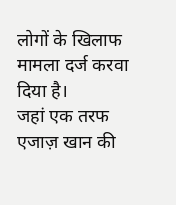लोगों के खिलाफ मामला दर्ज करवा दिया है।
जहां एक तरफ एजाज़ खान की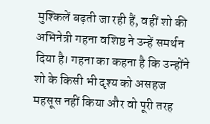मुश्किलें बढ़ती जा रही हैं, वहीं शो की अभिनेत्री गहना वशिष्ठ ने उन्हें समर्थन दिया है। गहना का कहना है कि उन्होंने शो के किसी भी दृश्य को असहज महसूस नहीं किया और वो पूरी तरह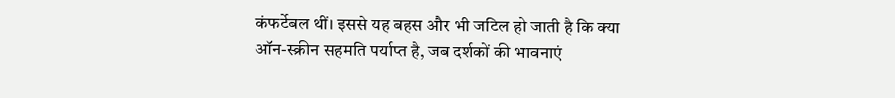कंफर्टेबल थीं। इससे यह बहस और भी जटिल हो जाती है कि क्या ऑन-स्क्रीन सहमति पर्याप्त है, जब दर्शकों की भावनाएं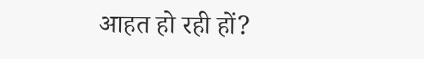आहत हो रही हों?